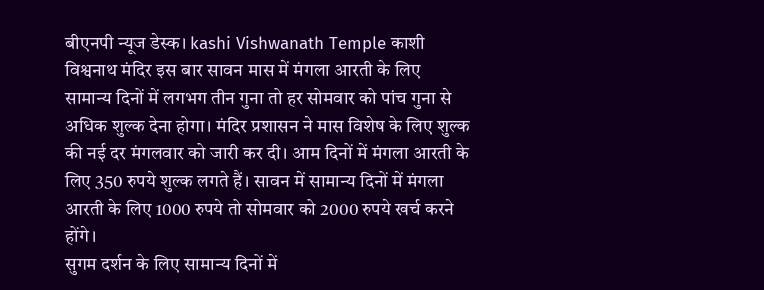बीएनपी न्यूज डेस्क। kashi Vishwanath Temple काशी विश्वनाथ मंदिर इस बार सावन मास में मंगला आरती के लिए सामान्य दिनों में लगभग तीन गुना तो हर सोमवार को पांच गुना से अधिक शुल्क देना होगा। मंदिर प्रशासन ने मास विशेष के लिए शुल्क की नई दर मंगलवार को जारी कर दी। आम दिनों में मंगला आरती के लिए 350 रुपये शुल्क लगते हैं। सावन में सामान्य दिनों में मंगला आरती के लिए 1000 रुपये तो सोमवार को 2000 रुपये खर्च करने होंगे।
सुगम दर्शन के लिए सामान्य दिनों में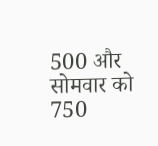500 और सोमवार को 750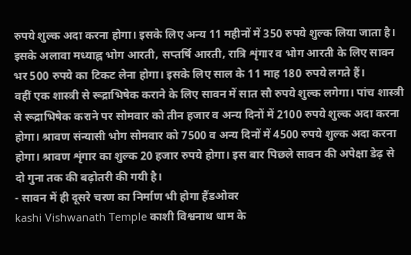रुपये शुल्क अदा करना होगा। इसके लिए अन्य 11 महीनों में 350 रुपये शुल्क लिया जाता है। इसके अलावा मध्याह्न भोग आरती, सप्तर्षि आरती, रात्रि शृंगार व भोग आरती के लिए सावन भर 500 रुपये का टिकट लेना होगा। इसके लिए साल के 11 माह 180 रुपये लगते हैं।
वहीं एक शास्त्री से रूद्राभिषेक कराने के लिए सावन में सात सौ रुपये शुल्क लगेगा। पांच शास्त्री से रूद्राभिषेक कराने पर सोमवार को तीन हजार व अन्य दिनों में 2100 रुपये शुल्क अदा करना होगा। श्रावण संन्यासी भोग सोमवार को 7500 व अन्य दिनों में 4500 रुपये शुल्क अदा करना होगा। श्रावण शृंगार का शुल्क 20 हजार रुपये होगा। इस बार पिछले सावन की अपेक्षा डेढ़ से दो गुना तक की बढ़ोतरी की गयी है।
- सावन में ही दूसरे चरण का निर्माण भी होगा हैंडओवर
kashi Vishwanath Temple काशी विश्वनाथ धाम के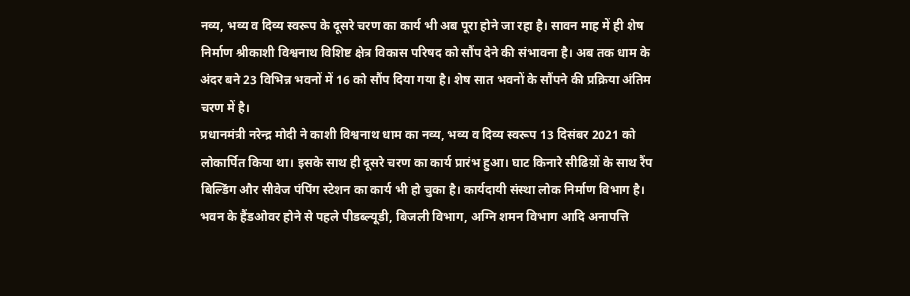नव्य, भव्य व दिव्य स्वरूप के दूसरे चरण का कार्य भी अब पूरा होने जा रहा है। सावन माह में ही शेष निर्माण श्रीकाशी विश्वनाथ विशिष्ट क्षेत्र विकास परिषद को सौंप देने की संभावना है। अब तक धाम के अंदर बने 23 विभिन्न भवनों में 16 को सौंप दिया गया है। शेष सात भवनों के सौंपने की प्रक्रिया अंतिम चरण में है।
प्रधानमंत्री नरेन्द्र मोदी ने काशी विश्वनाथ धाम का नव्य, भव्य व दिव्य स्वरूप 13 दिसंबर 2021 को लोकार्पित किया था। इसके साथ ही दूसरे चरण का कार्य प्रारंभ हुआ। घाट किनारे सीढिय़ों के साथ रैंप बिल्डिंग और सीवेज पंपिंग स्टेशन का कार्य भी हो चुका है। कार्यदायी संस्था लोक निर्माण विभाग है। भवन के हैंडओवर होने से पहले पीडब्ल्यूडी, बिजली विभाग, अग्नि शमन विभाग आदि अनापत्ति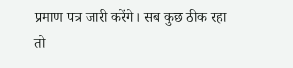प्रमाण पत्र जारी करेंगे। सब कुछ ठीक रहा तो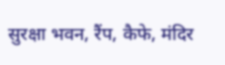सुरक्षा भवन, रैंप, कैफे, मंदिर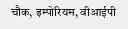चौक, इम्पोरियम, वीआईपी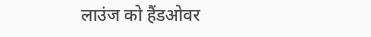लाउंज को हैंडओवर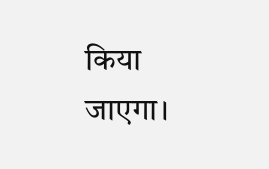किया जाएगा।